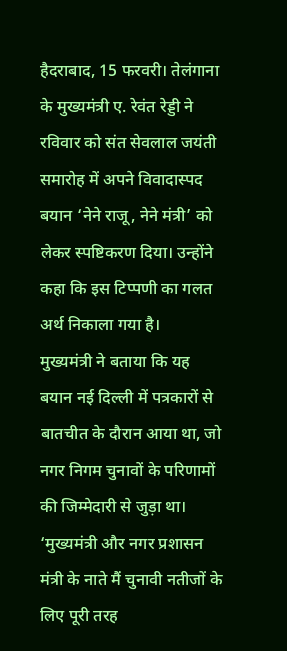हैदराबाद, 15 फरवरी। तेलंगाना के मुख्यमंत्री ए. रेवंत रेड्डी ने रविवार को संत सेवलाल जयंती समारोह में अपने विवादास्पद बयान ‘नेने राजू, नेने मंत्री’ को लेकर स्पष्टिकरण दिया। उन्होंने कहा कि इस टिप्पणी का गलत अर्थ निकाला गया है।
मुख्यमंत्री ने बताया कि यह बयान नई दिल्ली में पत्रकारों से बातचीत के दौरान आया था, जो नगर निगम चुनावों के परिणामों की जिम्मेदारी से जुड़ा था। ‘मुख्यमंत्री और नगर प्रशासन मंत्री के नाते मैं चुनावी नतीजों के लिए पूरी तरह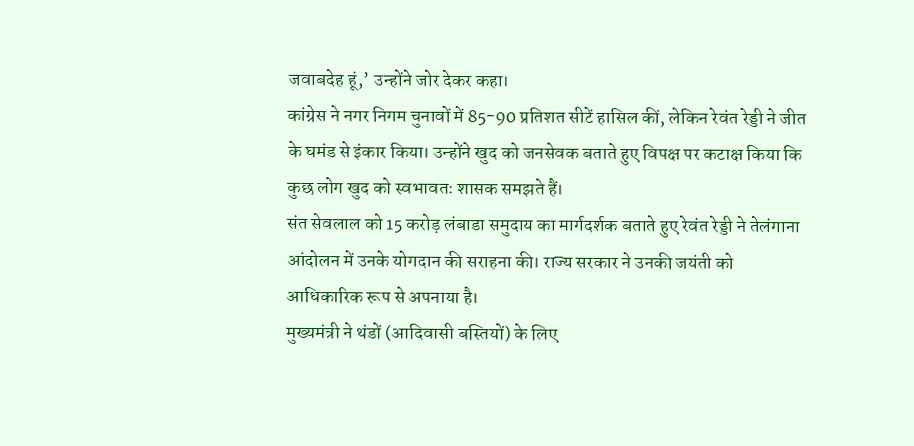जवाबदेह हूं,’ उन्होंने जोर देकर कहा।
कांग्रेस ने नगर निगम चुनावों में 85-90 प्रतिशत सीटें हासिल कीं, लेकिन रेवंत रेड्डी ने जीत के घमंड से इंकार किया। उन्होंने खुद को जनसेवक बताते हुए विपक्ष पर कटाक्ष किया कि कुछ लोग खुद को स्वभावतः शासक समझते हैं।
संत सेवलाल को 15 करोड़ लंबाडा समुदाय का मार्गदर्शक बताते हुए रेवंत रेड्डी ने तेलंगाना आंदोलन में उनके योगदान की सराहना की। राज्य सरकार ने उनकी जयंती को आधिकारिक रूप से अपनाया है।
मुख्यमंत्री ने थंडों (आदिवासी बस्तियों) के लिए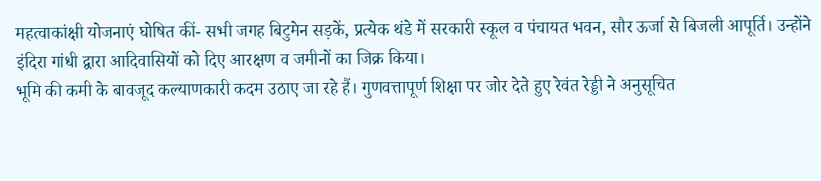महत्वाकांक्षी योजनाएं घोषित कीं- सभी जगह बिटुमेन सड़कें, प्रत्येक थंडे में सरकारी स्कूल व पंचायत भवन, सौर ऊर्जा से बिजली आपूर्ति। उन्होंने इंदिरा गांधी द्वारा आदिवासियों को दिए आरक्षण व जमीनों का जिक्र किया।
भूमि की कमी के बावजूद कल्याणकारी कदम उठाए जा रहे हैं। गुणवत्तापूर्ण शिक्षा पर जोर देते हुए रेवंत रेड्डी ने अनुसूचित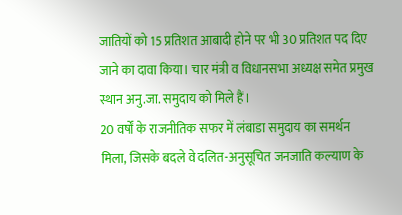जातियों को 15 प्रतिशत आबादी होने पर भी 30 प्रतिशत पद दिए जाने का दावा किया। चार मंत्री व विधानसभा अध्यक्ष समेत प्रमुख स्थान अनु.जा. समुदाय को मिले हैं।
20 वर्षों के राजनीतिक सफर में लंबाडा समुदाय का समर्थन मिला, जिसके बदले वे दलित-अनुसूचित जनजाति कल्याण के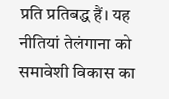प्रति प्रतिबद्ध हैं। यह नीतियां तेलंगाना को समावेशी विकास का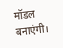मॉडल बनाएंगी।